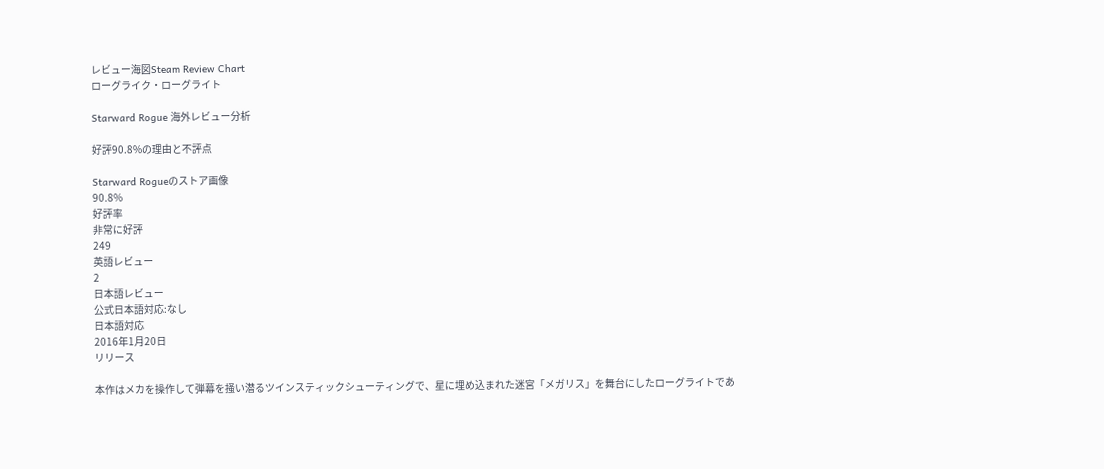レビュー海図Steam Review Chart
ローグライク・ローグライト

Starward Rogue 海外レビュー分析

好評90.8%の理由と不評点

Starward Rogueのストア画像
90.8%
好評率
非常に好評
249
英語レビュー
2
日本語レビュー
公式日本語対応:なし
日本語対応
2016年1月20日
リリース

本作はメカを操作して弾幕を掻い潜るツインスティックシューティングで、星に埋め込まれた迷宮「メガリス」を舞台にしたローグライトであ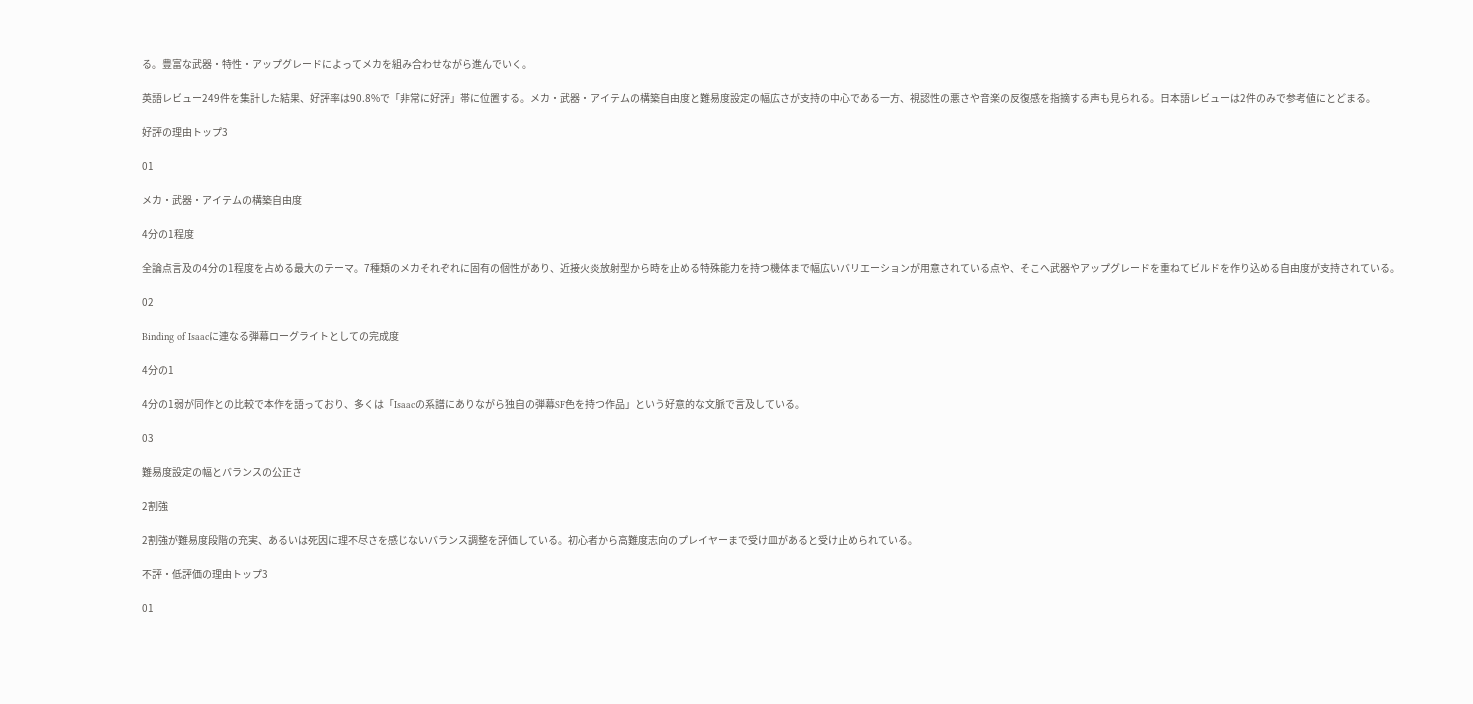る。豊富な武器・特性・アップグレードによってメカを組み合わせながら進んでいく。

英語レビュー249件を集計した結果、好評率は90.8%で「非常に好評」帯に位置する。メカ・武器・アイテムの構築自由度と難易度設定の幅広さが支持の中心である一方、視認性の悪さや音楽の反復感を指摘する声も見られる。日本語レビューは2件のみで参考値にとどまる。

好評の理由トップ3

01

メカ・武器・アイテムの構築自由度

4分の1程度

全論点言及の4分の1程度を占める最大のテーマ。7種類のメカそれぞれに固有の個性があり、近接火炎放射型から時を止める特殊能力を持つ機体まで幅広いバリエーションが用意されている点や、そこへ武器やアップグレードを重ねてビルドを作り込める自由度が支持されている。

02

Binding of Isaacに連なる弾幕ローグライトとしての完成度

4分の1

4分の1弱が同作との比較で本作を語っており、多くは「Isaacの系譜にありながら独自の弾幕SF色を持つ作品」という好意的な文脈で言及している。

03

難易度設定の幅とバランスの公正さ

2割強

2割強が難易度段階の充実、あるいは死因に理不尽さを感じないバランス調整を評価している。初心者から高難度志向のプレイヤーまで受け皿があると受け止められている。

不評・低評価の理由トップ3

01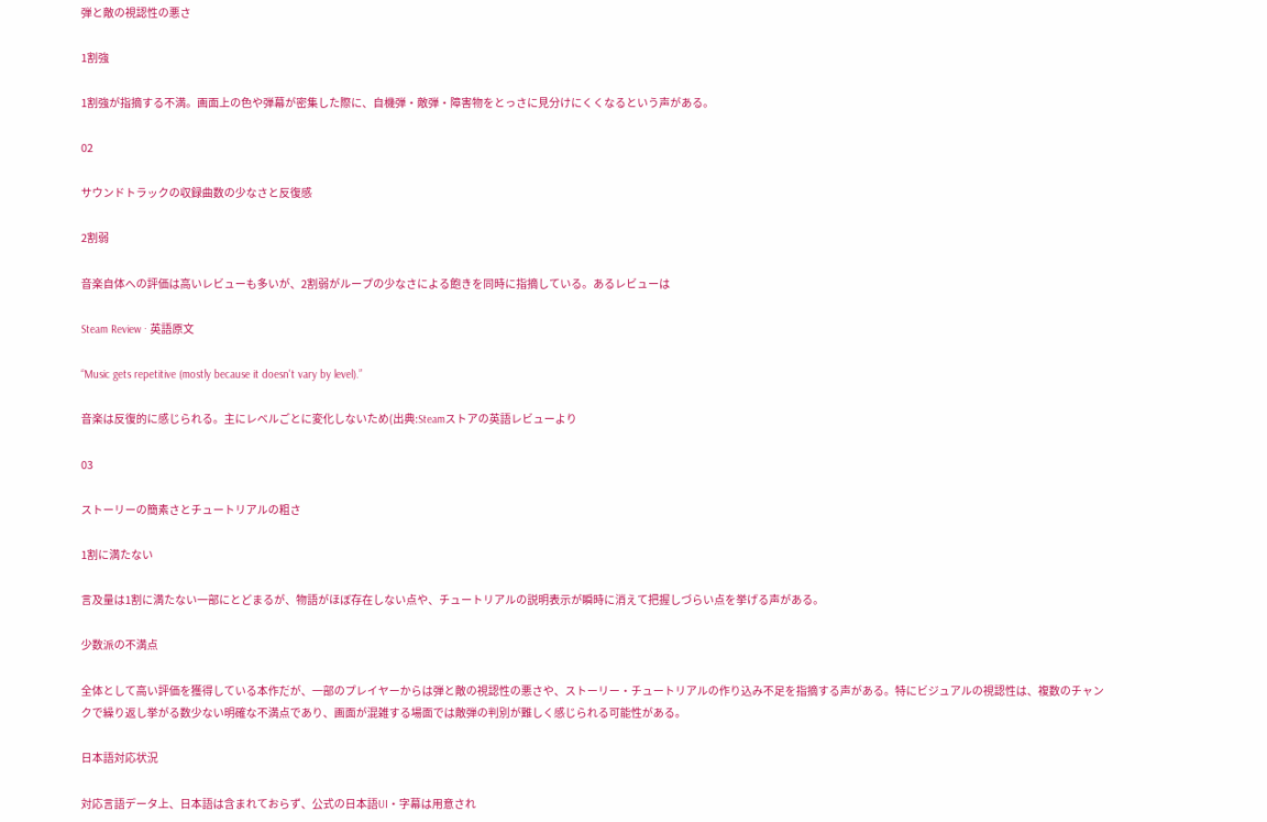弾と敵の視認性の悪さ

1割強

1割強が指摘する不満。画面上の色や弾幕が密集した際に、自機弾・敵弾・障害物をとっさに見分けにくくなるという声がある。

02

サウンドトラックの収録曲数の少なさと反復感

2割弱

音楽自体への評価は高いレビューも多いが、2割弱がループの少なさによる飽きを同時に指摘している。あるレビューは

Steam Review · 英語原文

“Music gets repetitive (mostly because it doesn't vary by level).”

音楽は反復的に感じられる。主にレベルごとに変化しないため(出典:Steamストアの英語レビューより

03

ストーリーの簡素さとチュートリアルの粗さ

1割に満たない

言及量は1割に満たない一部にとどまるが、物語がほぼ存在しない点や、チュートリアルの説明表示が瞬時に消えて把握しづらい点を挙げる声がある。

少数派の不満点

全体として高い評価を獲得している本作だが、一部のプレイヤーからは弾と敵の視認性の悪さや、ストーリー・チュートリアルの作り込み不足を指摘する声がある。特にビジュアルの視認性は、複数のチャンクで繰り返し挙がる数少ない明確な不満点であり、画面が混雑する場面では敵弾の判別が難しく感じられる可能性がある。

日本語対応状況

対応言語データ上、日本語は含まれておらず、公式の日本語UI・字幕は用意され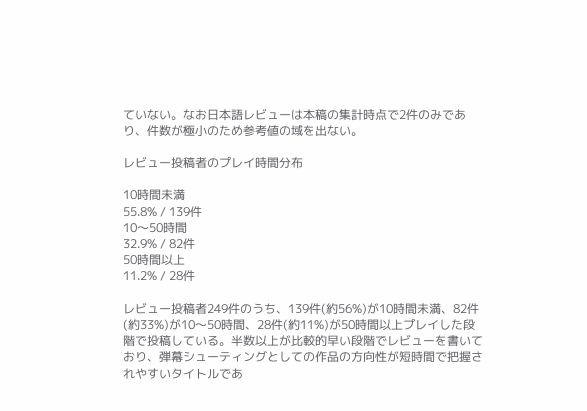ていない。なお日本語レビューは本稿の集計時点で2件のみであり、件数が極小のため参考値の域を出ない。

レビュー投稿者のプレイ時間分布

10時間未満
55.8% / 139件
10〜50時間
32.9% / 82件
50時間以上
11.2% / 28件

レビュー投稿者249件のうち、139件(約56%)が10時間未満、82件(約33%)が10〜50時間、28件(約11%)が50時間以上プレイした段階で投稿している。半数以上が比較的早い段階でレビューを書いており、弾幕シューティングとしての作品の方向性が短時間で把握されやすいタイトルであ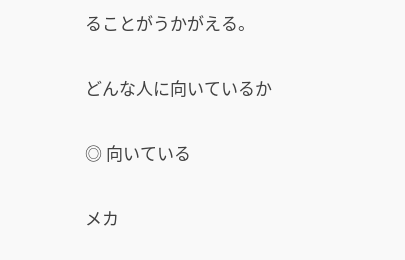ることがうかがえる。

どんな人に向いているか

◎ 向いている

メカ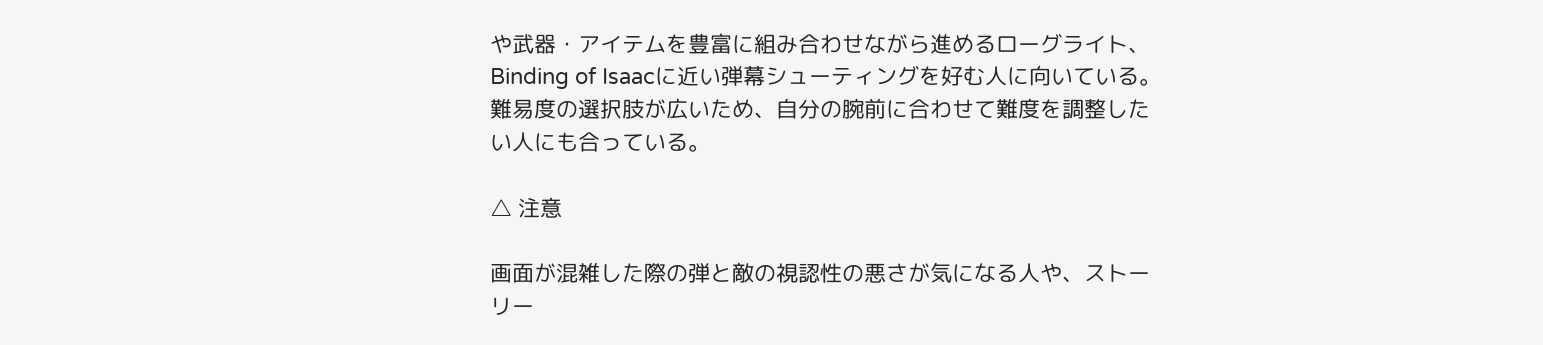や武器・アイテムを豊富に組み合わせながら進めるローグライト、Binding of Isaacに近い弾幕シューティングを好む人に向いている。難易度の選択肢が広いため、自分の腕前に合わせて難度を調整したい人にも合っている。

△ 注意

画面が混雑した際の弾と敵の視認性の悪さが気になる人や、ストーリー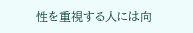性を重視する人には向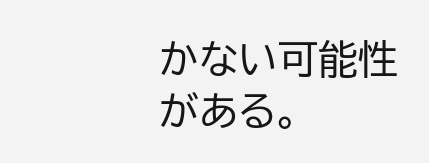かない可能性がある。